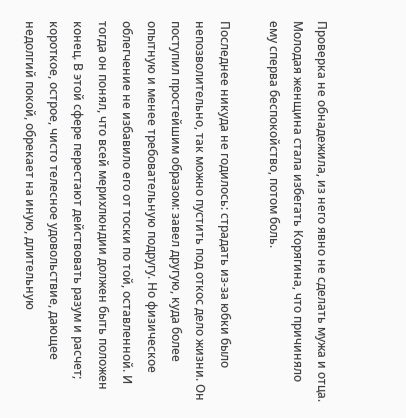Проверка не обнадежила, из него явно не сделать мужа и отца. Молодая женщина стала избегать Корягина, что причиняло ему сперва беспокойство, потом боль.

Последнее никуда не годилось: страдать из-за юбки было непозволительно, так можно пустить под откос дело жизни. Он поступил простейшим образом: завел другую, куда более опытную и менее требовательную подругу. Но физическое облегчение не избавило его от тоски по той, оставленной. И тогда он понял, что всей мерихлюндии должен быть положен конец. В этой сфере перестают действовать разум и расчет; короткое, острое, чисто телесное удовольствие, дающее недолгий покой, обрекает на иную, длительную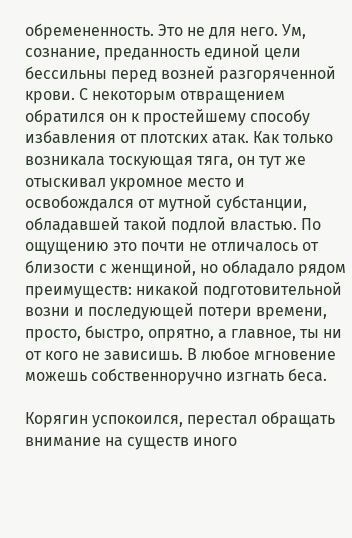обремененность. Это не для него. Ум, сознание, преданность единой цели бессильны перед возней разгоряченной крови. С некоторым отвращением обратился он к простейшему способу избавления от плотских атак. Как только возникала тоскующая тяга, он тут же отыскивал укромное место и освобождался от мутной субстанции, обладавшей такой подлой властью. По ощущению это почти не отличалось от близости с женщиной, но обладало рядом преимуществ: никакой подготовительной возни и последующей потери времени, просто, быстро, опрятно, а главное, ты ни от кого не зависишь. В любое мгновение можешь собственноручно изгнать беса.

Корягин успокоился, перестал обращать внимание на существ иного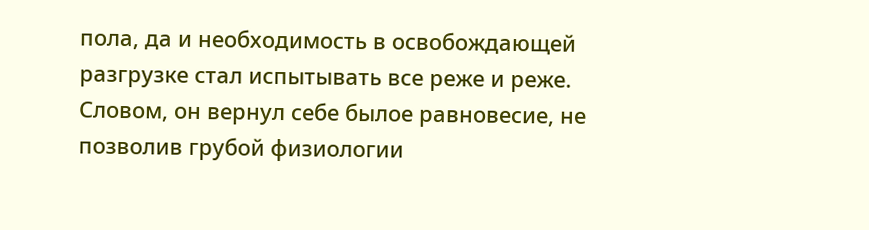пола, да и необходимость в освобождающей разгрузке стал испытывать все реже и реже. Словом, он вернул себе былое равновесие, не позволив грубой физиологии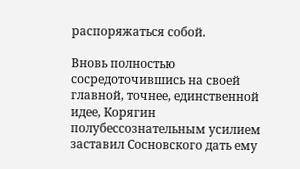распоряжаться собой.

Вновь полностью сосредоточившись на своей главной, точнее, единственной идее, Корягин полубессознательным усилием заставил Сосновского дать ему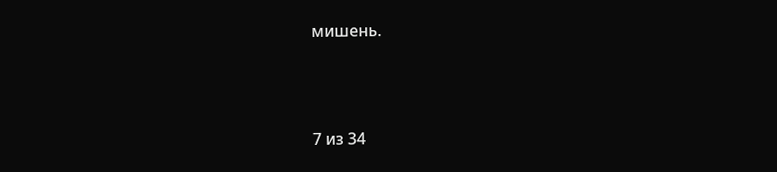мишень.



7 из 34